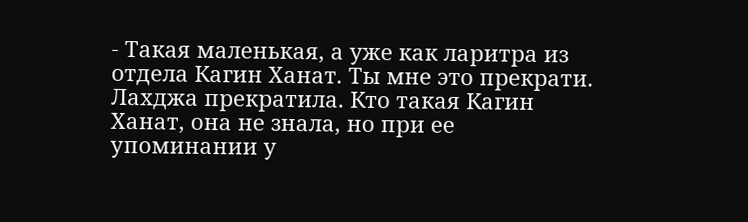- Такая маленькая, а уже как ларитра из отдела Кагин Ханат. Ты мне это прекрати.
Лахджа прекратила. Кто такая Кагин Ханат, она не знала, но при ее упоминании у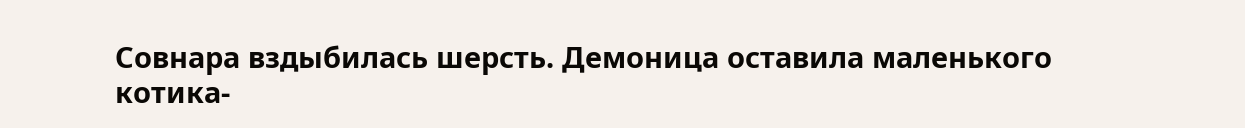Совнара вздыбилась шерсть. Демоница оставила маленького котика-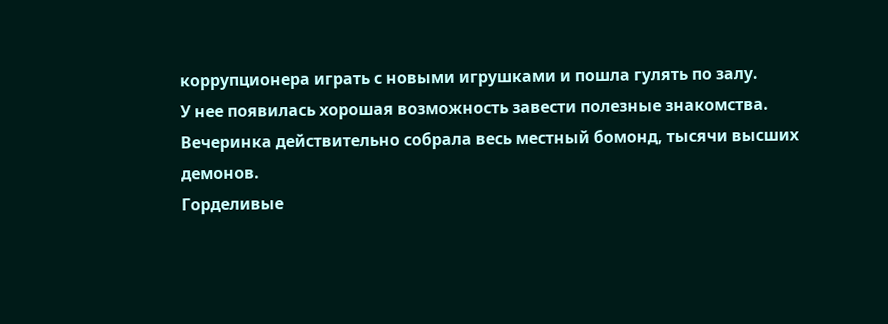коррупционера играть с новыми игрушками и пошла гулять по залу.
У нее появилась хорошая возможность завести полезные знакомства. Вечеринка действительно собрала весь местный бомонд, тысячи высших демонов.
Горделивые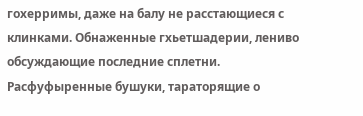гохерримы, даже на балу не расстающиеся с клинками. Обнаженные гхьетшадерии, лениво обсуждающие последние сплетни. Расфуфыренные бушуки, тараторящие о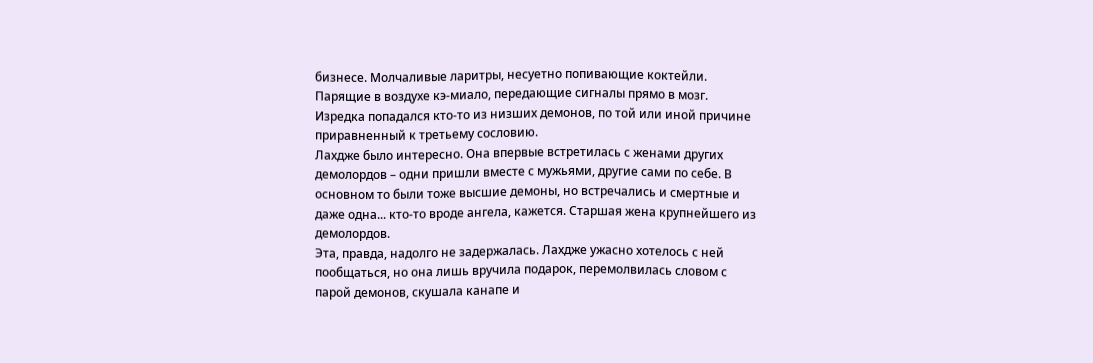бизнесе. Молчаливые ларитры, несуетно попивающие коктейли. Парящие в воздухе кэ-миало, передающие сигналы прямо в мозг. Изредка попадался кто-то из низших демонов, по той или иной причине приравненный к третьему сословию.
Лахдже было интересно. Она впервые встретилась с женами других демолордов – одни пришли вместе с мужьями, другие сами по себе. В основном то были тоже высшие демоны, но встречались и смертные и даже одна... кто-то вроде ангела, кажется. Старшая жена крупнейшего из демолордов.
Эта, правда, надолго не задержалась. Лахдже ужасно хотелось с ней пообщаться, но она лишь вручила подарок, перемолвилась словом с парой демонов, скушала канапе и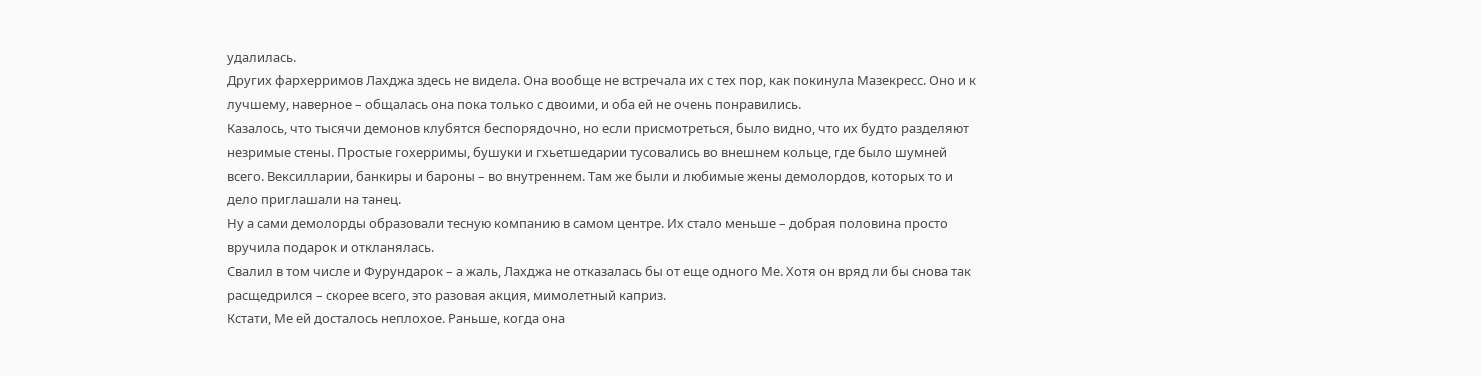удалилась.
Других фархерримов Лахджа здесь не видела. Она вообще не встречала их с тех пор, как покинула Мазекресс. Оно и к лучшему, наверное – общалась она пока только с двоими, и оба ей не очень понравились.
Казалось, что тысячи демонов клубятся беспорядочно, но если присмотреться, было видно, что их будто разделяют незримые стены. Простые гохерримы, бушуки и гхьетшедарии тусовались во внешнем кольце, где было шумней всего. Вексилларии, банкиры и бароны – во внутреннем. Там же были и любимые жены демолордов, которых то и дело приглашали на танец.
Ну а сами демолорды образовали тесную компанию в самом центре. Их стало меньше – добрая половина просто вручила подарок и откланялась.
Свалил в том числе и Фурундарок – а жаль, Лахджа не отказалась бы от еще одного Ме. Хотя он вряд ли бы снова так расщедрился – скорее всего, это разовая акция, мимолетный каприз.
Кстати, Ме ей досталось неплохое. Раньше, когда она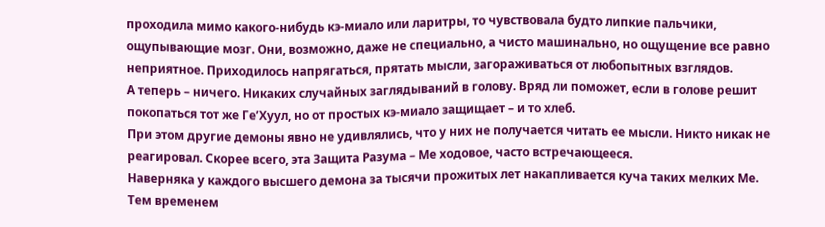проходила мимо какого-нибудь кэ-миало или ларитры, то чувствовала будто липкие пальчики, ощупывающие мозг. Они, возможно, даже не специально, а чисто машинально, но ощущение все равно неприятное. Приходилось напрягаться, прятать мысли, загораживаться от любопытных взглядов.
А теперь – ничего. Никаких случайных заглядываний в голову. Вряд ли поможет, если в голове решит покопаться тот же Ге’Хуул, но от простых кэ-миало защищает – и то хлеб.
При этом другие демоны явно не удивлялись, что у них не получается читать ее мысли. Никто никак не реагировал. Скорее всего, эта Защита Разума – Ме ходовое, часто встречающееся.
Наверняка у каждого высшего демона за тысячи прожитых лет накапливается куча таких мелких Ме.
Тем временем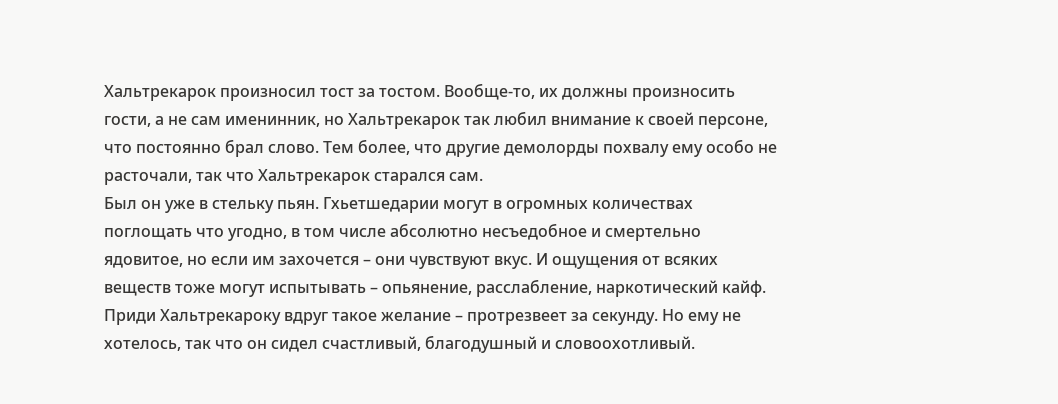Хальтрекарок произносил тост за тостом. Вообще-то, их должны произносить гости, а не сам именинник, но Хальтрекарок так любил внимание к своей персоне, что постоянно брал слово. Тем более, что другие демолорды похвалу ему особо не расточали, так что Хальтрекарок старался сам.
Был он уже в стельку пьян. Гхьетшедарии могут в огромных количествах поглощать что угодно, в том числе абсолютно несъедобное и смертельно ядовитое, но если им захочется – они чувствуют вкус. И ощущения от всяких веществ тоже могут испытывать – опьянение, расслабление, наркотический кайф. Приди Хальтрекароку вдруг такое желание – протрезвеет за секунду. Но ему не хотелось, так что он сидел счастливый, благодушный и словоохотливый.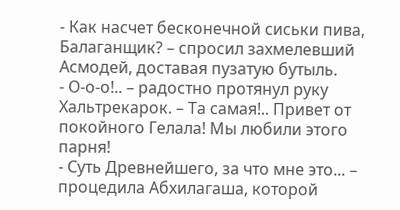- Как насчет бесконечной сиськи пива, Балаганщик? – спросил захмелевший Асмодей, доставая пузатую бутыль.
- О-о-о!.. – радостно протянул руку Хальтрекарок. – Та самая!.. Привет от покойного Гелала! Мы любили этого парня!
- Суть Древнейшего, за что мне это... – процедила Абхилагаша, которой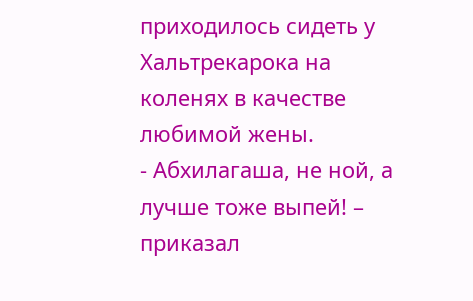приходилось сидеть у Хальтрекарока на коленях в качестве любимой жены.
- Абхилагаша, не ной, а лучше тоже выпей! – приказал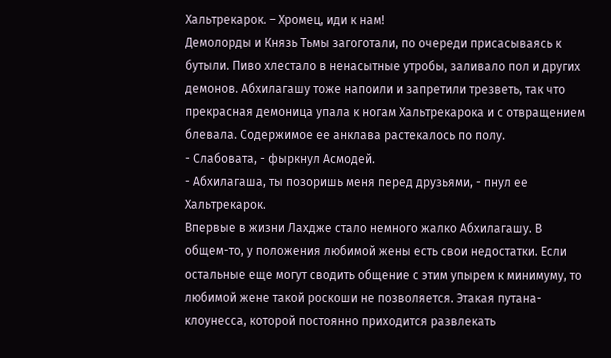Хальтрекарок. – Хромец, иди к нам!
Демолорды и Князь Тьмы загоготали, по очереди присасываясь к бутыли. Пиво хлестало в ненасытные утробы, заливало пол и других демонов. Абхилагашу тоже напоили и запретили трезветь, так что прекрасная демоница упала к ногам Хальтрекарока и с отвращением блевала. Содержимое ее анклава растекалось по полу.
- Слабовата, - фыркнул Асмодей.
- Абхилагаша, ты позоришь меня перед друзьями, - пнул ее Хальтрекарок.
Впервые в жизни Лахдже стало немного жалко Абхилагашу. В общем-то, у положения любимой жены есть свои недостатки. Если остальные еще могут сводить общение с этим упырем к минимуму, то любимой жене такой роскоши не позволяется. Этакая путана-клоунесса, которой постоянно приходится развлекать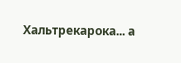Хальтрекарока... а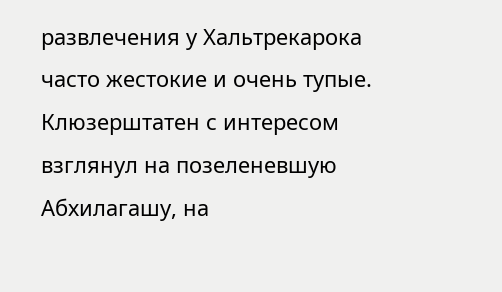развлечения у Хальтрекарока часто жестокие и очень тупые.
Клюзерштатен с интересом взглянул на позеленевшую Абхилагашу, на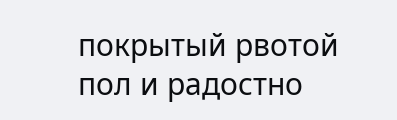покрытый рвотой пол и радостно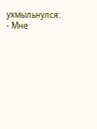ухмыльнулся:
- Мне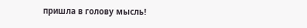пришла в голову мысль!